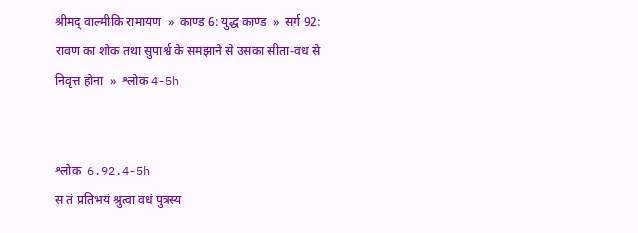श्रीमद् वाल्मीकि रामायण  »  काण्ड 6: युद्ध काण्ड  »  सर्ग 92: रावण का शोक तथा सुपार्श्व के समझाने से उसका सीता-वध से निवृत्त होना  »  श्लोक 4-5h


श्लोक  6.92.4-5h
स तं प्रतिभयं श्रुत्वा वधं पुत्रस्य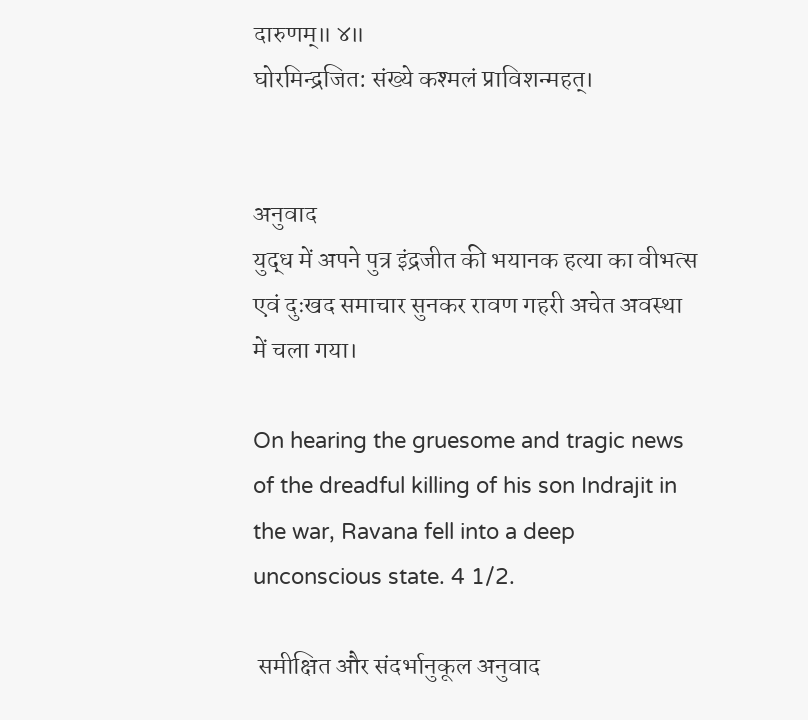दारुणम्॥ ४॥
घोरमिन्द्रजित: संख्ये कश्मलं प्राविशन्महत्।


अनुवाद
युद्ध में अपने पुत्र इंद्रजीत की भयानक हत्या का वीभत्स एवं दुःखद समाचार सुनकर रावण गहरी अचेत अवस्था में चला गया।

On hearing the gruesome and tragic news of the dreadful killing of his son Indrajit in the war, Ravana fell into a deep unconscious state. 4 1/2.

 समीक्षित और संदर्भानुकूल अनुवाद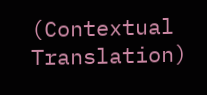(Contextual Translation)